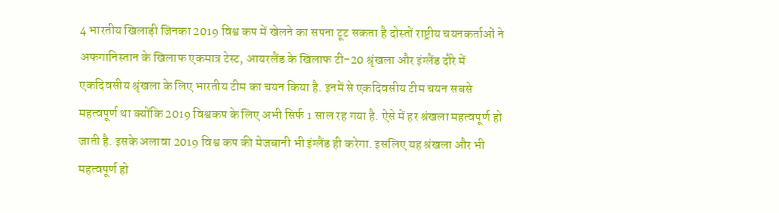4 भारतीय खिलाड़ी जिनका 2019 विश्व कप में खेलने का सपना टूट सकता है दोस्तों राष्ट्रीय चयनकर्ताओं ने अफगानिस्तान के खिलाफ एकमात्र टेस्ट, आयरलैंड के खिलाफ टी-20 श्रृंखला और इंग्लैंड दौरे में एकदिवसीय श्रृंखला के लिए भारतीय टीम का चयन किया है. इनमें से एकदिवसीय टीम चयन सबसे महत्वपूर्ण था क्योंकि 2019 विश्वकप के लिए अभी सिर्फ 1 साल रह गया है. ऐसे में हर श्रंखला महत्वपूर्ण हो जाती है. इसके अलावा 2019 विश्व कप की मेजबानी भी इंग्लैंड ही करेगा. इसलिए यह श्रंखला और भी महत्वपूर्ण हो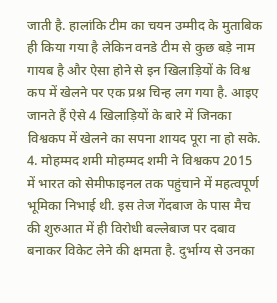जाती है. हालांकि टीम का चयन उम्मीद के मुताबिक ही किया गया है लेकिन वनडे टीम से कुछ बड़े नाम गायब है और ऐसा होने से इन खिलाड़ियों के विश्व कप में खेलने पर एक प्रश्न चिन्ह लग गया है. आइए जानते हैं ऐसे 4 खिलाड़ियों के बारे में जिनका विश्वकप में खेलने का सपना शायद पूरा ना हो सके. 4. मोहम्मद शमी मोहम्मद शमी ने विश्वकप 2015 में भारत को सेमीफाइनल तक पहुंचाने में महत्वपूर्ण भूमिका निभाई थी. इस तेज गेंदबाज के पास मैच की शुरुआत में ही विरोधी बल्लेबाज पर दबाव बनाकर विकेट लेने की क्षमता है. दुर्भाग्य से उनका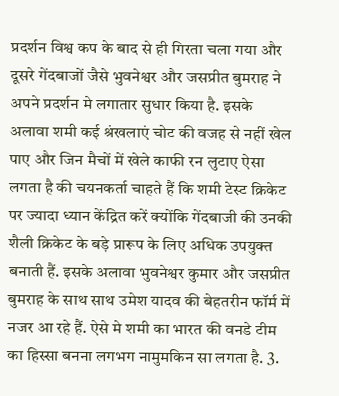प्रदर्शन विश्व कप के बाद से ही गिरता चला गया और दूसरे गेंदबाजों जैसे भुवनेश्वर और जसप्रीत बुमराह ने अपने प्रदर्शन मे लगातार सुधार किया है. इसके अलावा शमी कई श्रंखलाएं चोट की वजह से नहीं खेल पाए और जिन मैचों में खेले काफी रन लुटाए ऐसा लगता है की चयनकर्ता चाहते हैं कि शमी टेस्ट क्रिकेट पर ज्यादा ध्यान केंद्रित करें क्योंकि गेंदबाजी की उनकी शैली क्रिकेट के बड़े प्रारूप के लिए अधिक उपयुक्त बनाती हैं. इसके अलावा भुवनेश्वर कुमार और जसप्रीत बुमराह के साथ साथ उमेश यादव की बेहतरीन फॉर्म में नजर आ रहे हैं. ऐसे मे शमी का भारत की वनडे टीम का हिस्सा बनना लगभग नामुमकिन सा लगता है. 3.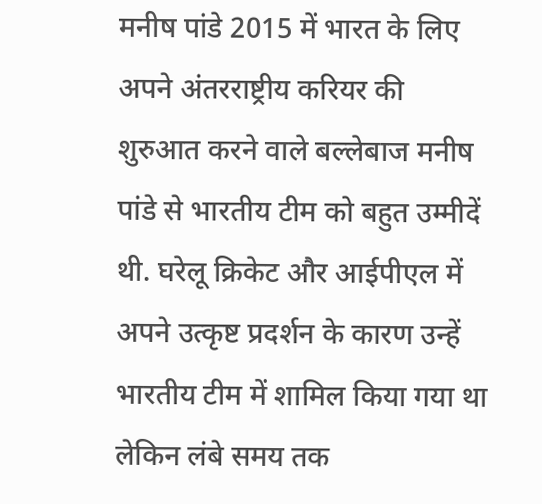मनीष पांडे 2015 में भारत के लिए अपने अंतरराष्ट्रीय करियर की शुरुआत करने वाले बल्लेबाज मनीष पांडे से भारतीय टीम को बहुत उम्मीदें थी. घरेलू क्रिकेट और आईपीएल में अपने उत्कृष्ट प्रदर्शन के कारण उन्हें भारतीय टीम में शामिल किया गया था लेकिन लंबे समय तक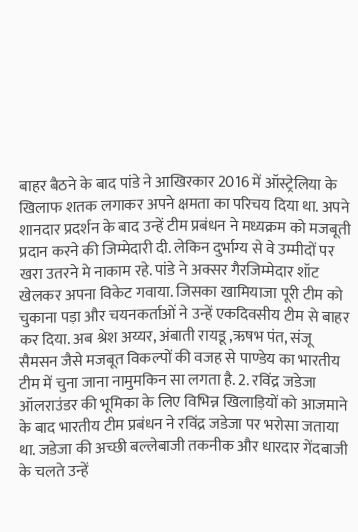बाहर बैठने के बाद पांडे ने आखिरकार 2016 में ऑस्ट्रेलिया के खिलाफ शतक लगाकर अपने क्षमता का परिचय दिया था. अपने शानदार प्रदर्शन के बाद उन्हें टीम प्रबंधन ने मध्यक्रम को मजबूती प्रदान करने की जिम्मेदारी दी. लेकिन दुर्भाग्य से वे उम्मीदों पर खरा उतरने मे नाकाम रहे. पांडे ने अक्सर गैरजिम्मेदार शॉट खेलकर अपना विकेट गवाया. जिसका खामियाजा पूरी टीम को चुकाना पड़ा और चयनकर्ताओं ने उन्हें एकदिवसीय टीम से बाहर कर दिया. अब श्रेश अय्यर, अंबाती रायडू ,ऋषभ पंत, संजू सैमसन जैसे मजबूत विकल्पों की वजह से पाण्डेय का भारतीय टीम में चुना जाना नामुमकिन सा लगता है. 2. रविंद्र जडेजा ऑलराउंडर की भूमिका के लिए विभिन्न खिलाड़ियों को आजमाने के बाद भारतीय टीम प्रबंधन ने रविंद्र जडेजा पर भरोसा जताया था. जडेजा की अच्छी बल्लेबाजी तकनीक और धारदार गेंदबाजी के चलते उन्हें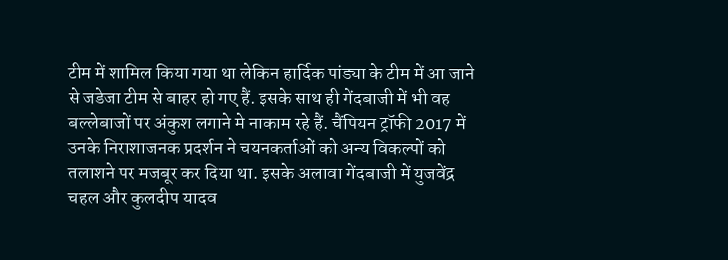टीम में शामिल किया गया था लेकिन हार्दिक पांड्या के टीम में आ जाने से जडेजा टीम से बाहर हो गए हैं. इसके साथ ही गेंदबाजी में भी वह बल्लेबाजों पर अंकुश लगाने मे नाकाम रहे हैं. चैंपियन ट्रॉफी 2017 में उनके निराशाजनक प्रदर्शन ने चयनकर्ताओं को अन्य विकल्पों को तलाशने पर मजबूर कर दिया था. इसके अलावा गेंदबाजी में युजवेंद्र चहल और कुलदीप यादव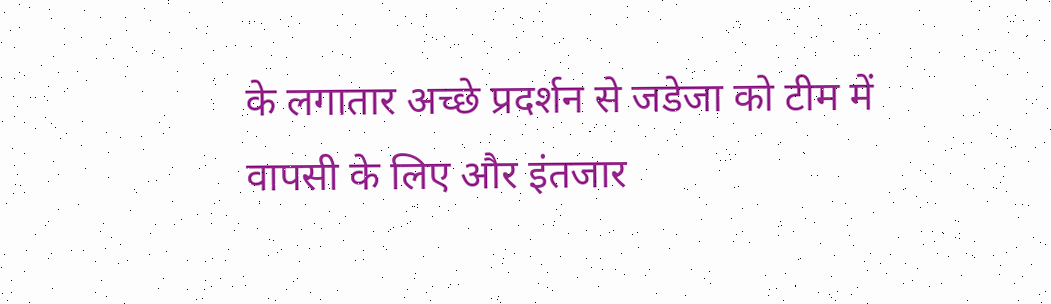के लगातार अच्छे प्रदर्शन से जडेजा को टीम में वापसी के लिए और इंतजार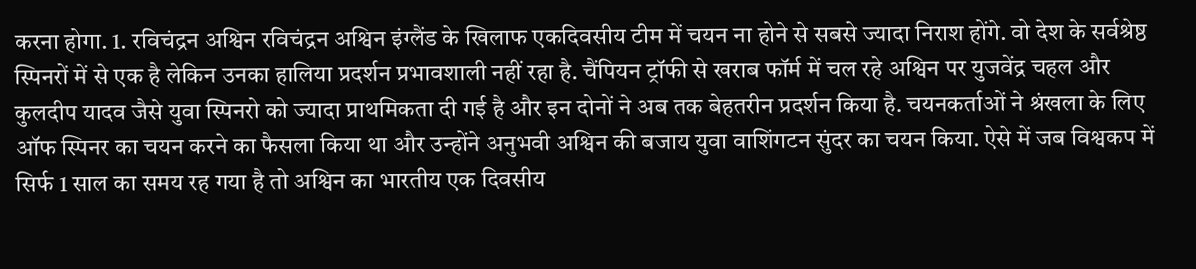करना होगा. 1. रविचंद्रन अश्विन रविचंद्रन अश्विन इंग्लैंड के खिलाफ एकदिवसीय टीम में चयन ना होने से सबसे ज्यादा निराश होंगे. वो देश के सर्वश्रेष्ठ स्पिनरों में से एक है लेकिन उनका हालिया प्रदर्शन प्रभावशाली नहीं रहा है. चैंपियन ट्रॉफी से खराब फॉर्म में चल रहे अश्विन पर युजवेंद्र चहल और कुलदीप यादव जैसे युवा स्पिनरो को ज्यादा प्राथमिकता दी गई है और इन दोनों ने अब तक बेहतरीन प्रदर्शन किया है. चयनकर्ताओं ने श्रंखला के लिए ऑफ स्पिनर का चयन करने का फैसला किया था और उन्होंने अनुभवी अश्विन की बजाय युवा वाशिंगटन सुंदर का चयन किया. ऐसे में जब विश्वकप में सिर्फ 1 साल का समय रह गया है तो अश्विन का भारतीय एक दिवसीय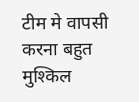टीम मे वापसी करना बहुत मुश्किल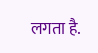लगता है.